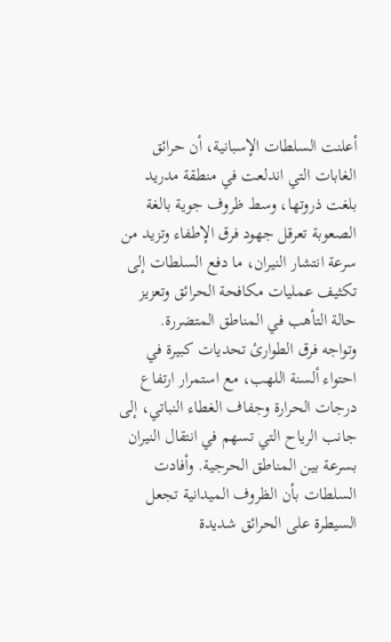أعلنت السلطات الإسبانية، أن حرائق الغابات التي اندلعت في منطقة مدريد بلغت ذروتها، وسط ظروف جوية بالغة الصعوبة تعرقل جهود فرق الإطفاء وتزيد من سرعة انتشار النيران، ما دفع السلطات إلى تكثيف عمليات مكافحة الحرائق وتعزيز حالة التأهب في المناطق المتضررة.
وتواجه فرق الطوارئ تحديات كبيرة في احتواء ألسنة اللهب، مع استمرار ارتفاع درجات الحرارة وجفاف الغطاء النباتي، إلى جانب الرياح التي تسهم في انتقال النيران بسرعة بين المناطق الحرجية. وأفادت السلطات بأن الظروف الميدانية تجعل السيطرة على الحرائق شديدة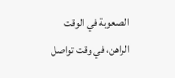الصعوبة في الوقت الراهن، في وقت تواصل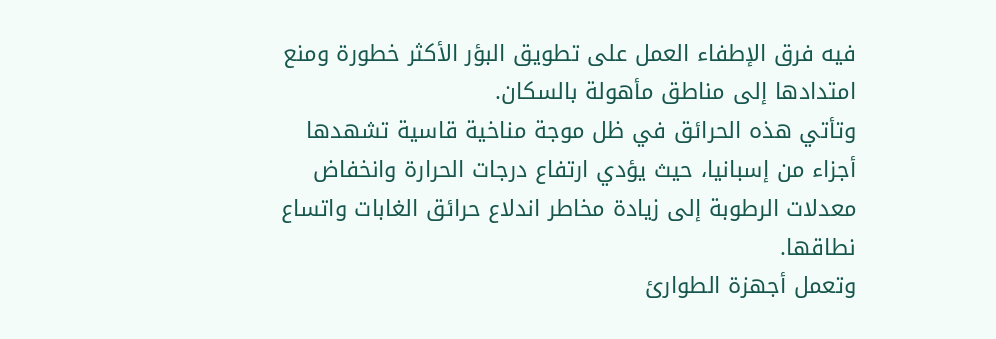فيه فرق الإطفاء العمل على تطويق البؤر الأكثر خطورة ومنع امتدادها إلى مناطق مأهولة بالسكان.
وتأتي هذه الحرائق في ظل موجة مناخية قاسية تشهدها أجزاء من إسبانيا، حيث يؤدي ارتفاع درجات الحرارة وانخفاض معدلات الرطوبة إلى زيادة مخاطر اندلاع حرائق الغابات واتساع نطاقها.
وتعمل أجهزة الطوارئ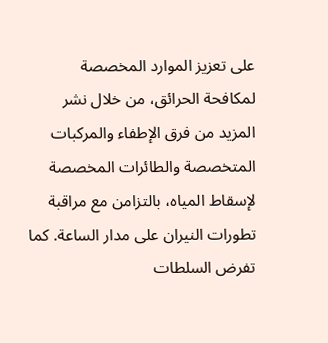على تعزيز الموارد المخصصة لمكافحة الحرائق، من خلال نشر المزيد من فرق الإطفاء والمركبات المتخصصة والطائرات المخصصة لإسقاط المياه، بالتزامن مع مراقبة تطورات النيران على مدار الساعة. كما تفرض السلطات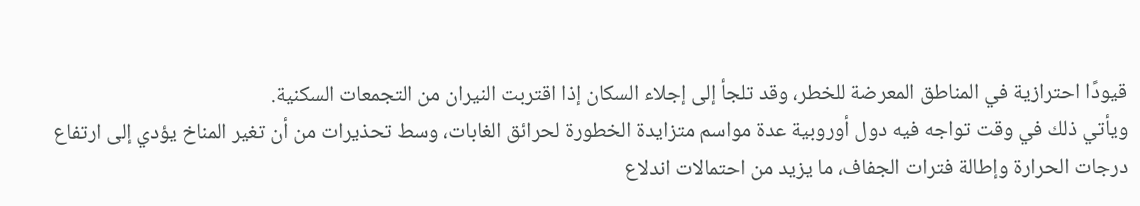قيودًا احترازية في المناطق المعرضة للخطر، وقد تلجأ إلى إجلاء السكان إذا اقتربت النيران من التجمعات السكنية.
ويأتي ذلك في وقت تواجه فيه دول أوروبية عدة مواسم متزايدة الخطورة لحرائق الغابات، وسط تحذيرات من أن تغير المناخ يؤدي إلى ارتفاع درجات الحرارة وإطالة فترات الجفاف، ما يزيد من احتمالات اندلاع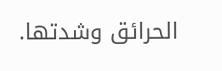الحرائق وشدتها.